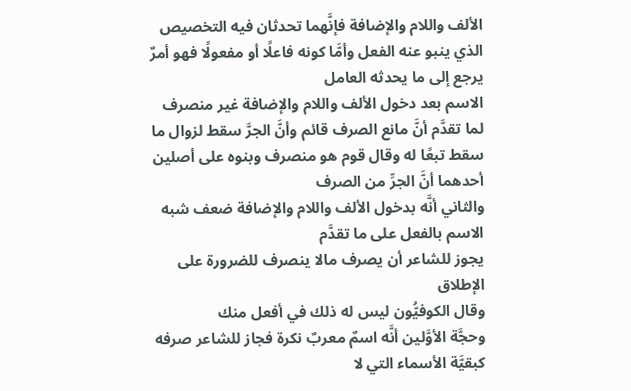الألف واللام والإضافة فإنَّهما تحدثان فيه التخصيص الذي ينبو عنه الفعل وأمَّا كونه فاعلًا أو مفعولًا فهو أمرٌ يرجع إلى ما يحدثه العامل
الاسم بعد دخول الألف واللام والإضافة غير منصرف لما تقدَّم أنَّ مانع الصرف قائم وأنَّ الجرَّ سقط لزوال ما سقط تبعًا له وقال قوم هو منصرف وبنوه على أصلين
أحدهما أنَّ الجرِّ من الصرف
والثاني أنَّه بدخول الألف واللام والإضافة ضعف شبه الاسم بالفعل على ما تقدَّم
يجوز للشاعر أن يصرف مالا ينصرف للضرورة على الإطلاق
وقال الكوفيُّون ليس له ذلك في أفعل منك
وحجَّة الأوَّلين أنَّه اسمٌ معربٌ نكرة فجاز للشاعر صرفه كبقيَّة الأسماء التي لا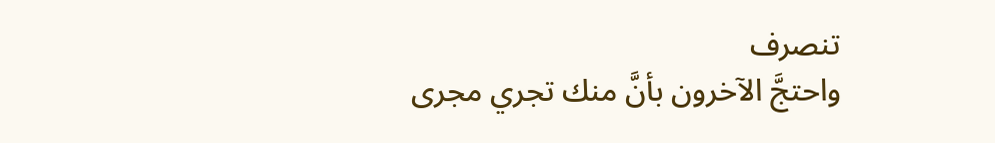تنصرف
واحتجَّ الآخرون بأنَّ منك تجري مجرى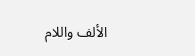الألف واللام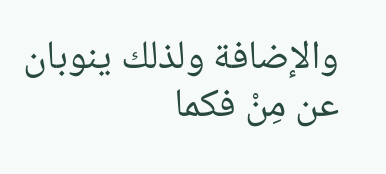والإضافة ولذلك ينوبان عن مِنْ فكما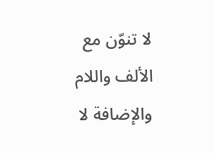لا تنوّن مع الألف واللام والإضافة لا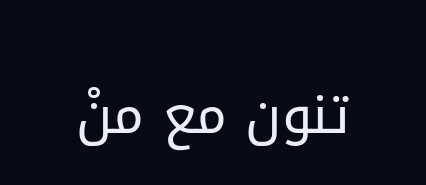تنون مع منْ